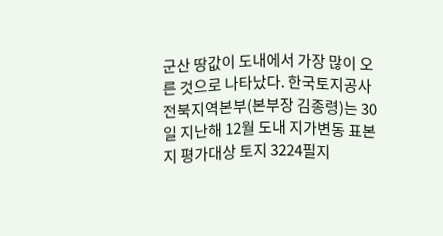군산 땅값이 도내에서 가장 많이 오른 것으로 나타났다. 한국토지공사 전북지역본부(본부장 김종령)는 30일 지난해 12월 도내 지가변동 표본지 평가대상 토지 3224필지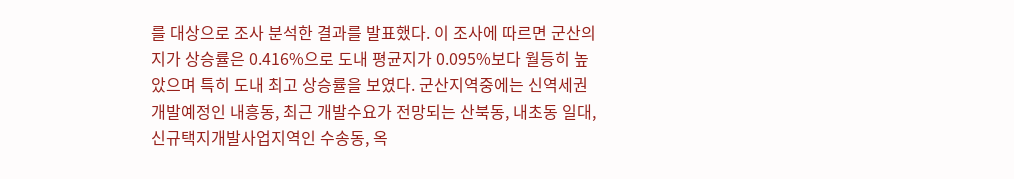를 대상으로 조사 분석한 결과를 발표했다. 이 조사에 따르면 군산의 지가 상승률은 0.416%으로 도내 평균지가 0.095%보다 월등히 높았으며 특히 도내 최고 상승률을 보였다. 군산지역중에는 신역세권 개발예정인 내흥동, 최근 개발수요가 전망되는 산북동, 내초동 일대, 신규택지개발사업지역인 수송동, 옥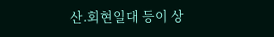산.회현일대 등이 상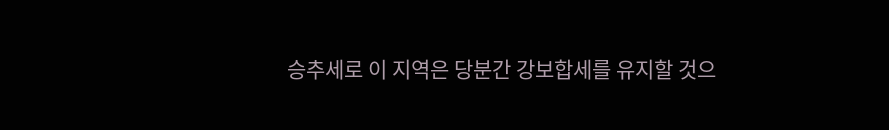승추세로 이 지역은 당분간 강보합세를 유지할 것으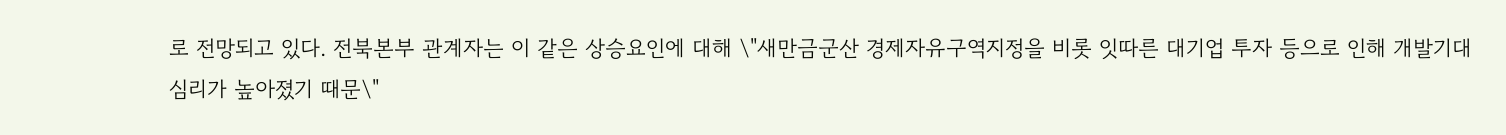로 전망되고 있다. 전북본부 관계자는 이 같은 상승요인에 대해 \"새만금군산 경제자유구역지정을 비롯 잇따른 대기업 투자 등으로 인해 개발기대심리가 높아졌기 때문\"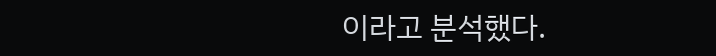이라고 분석했다.